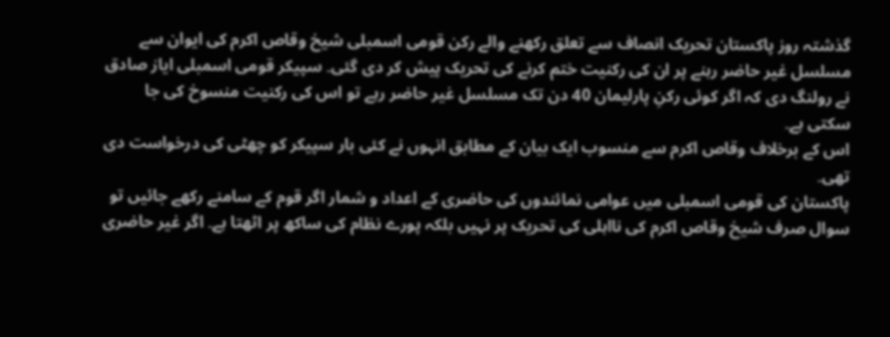گذشتہ روز پاکستان تحریک انصاف سے تعلق رکھنے والے رکن قومی اسمبلی شیخ وقاص اکرم کی ایوان سے مسلسل غیر حاضر رہنے پر ان کی رکنیت ختم کرنے کی تحریک پیش کر دی گئی۔ سپیکر قومی اسمبلی ایاز صادق نے رولنگ دی کہ اگر کوئی رکنِ پارلیمان 40 دن تک مسلسل غیر حاضر رہے تو اس کی رکنیت منسوخ کی جا سکتی ہے۔
اس کے برخلاف وقاص اکرم سے منسوب ایک بیان کے مطابق انہوں نے کئی بار سپیکر کو چھٹی کی درخواست دی تھی۔
پاکستان کی قومی اسمبلی میں عوامی نمائندوں کی حاضری کے اعداد و شمار اگر قوم کے سامنے رکھے جائیں تو سوال صرف شیخ وقاص اکرم کی نااہلی کی تحریک پر نہیں بلکہ پورے نظام کی ساکھ پر اٹھتا ہے۔ اگر غیر حاضری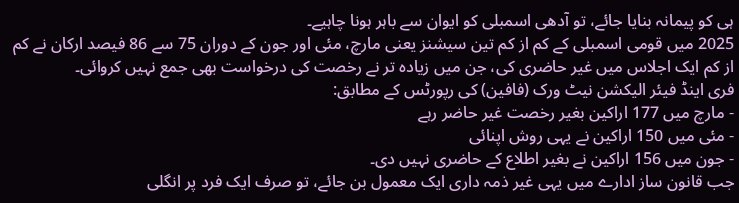ہی کو پیمانہ بنایا جائے، تو آدھی اسمبلی کو ایوان سے باہر ہونا چاہیے۔
2025 میں قومی اسمبلی کے کم از کم تین سیشنز یعنی مارچ، مئی اور جون کے دوران 75 سے 86 فیصد ارکان نے کم از کم ایک اجلاس میں غیر حاضری کی، جن میں زیادہ تر نے رخصت کی درخواست بھی جمع نہیں کروائی۔
فری اینڈ فیئر الیکشن نیٹ ورک (فافین) کی رپورٹس کے مطابق:
- مارچ میں 177 اراکین بغیر رخصت غیر حاضر رہے
- مئی میں 150 اراکین نے یہی روش اپنائی
- جون میں 156 اراکین نے بغیر اطلاع کے حاضری نہیں دی۔
جب قانون ساز ادارے میں یہی غیر ذمہ داری ایک معمول بن جائے، تو صرف ایک فرد پر انگلی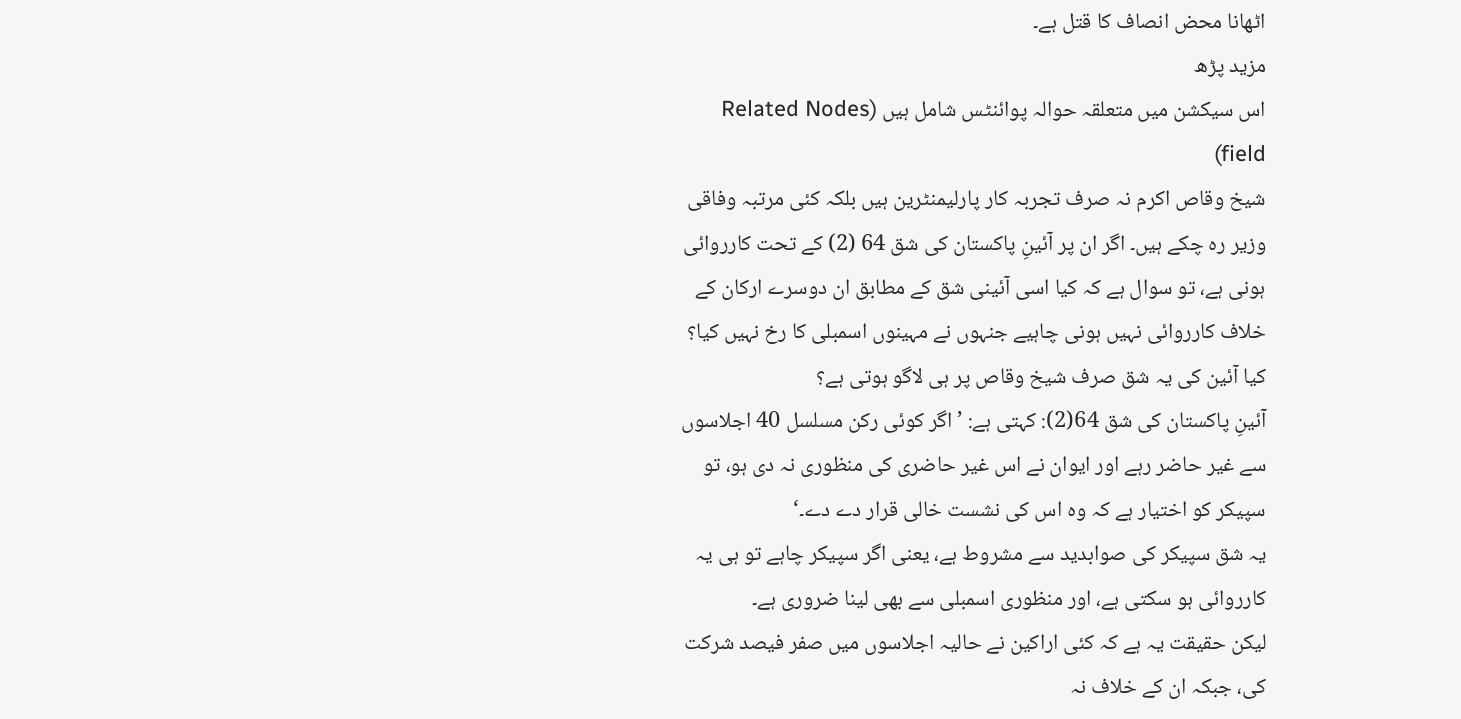اٹھانا محض انصاف کا قتل ہے۔
مزید پڑھ
اس سیکشن میں متعلقہ حوالہ پوائنٹس شامل ہیں (Related Nodes field)
شیخ وقاص اکرم نہ صرف تجربہ کار پارلیمنٹرین ہیں بلکہ کئی مرتبہ وفاقی وزیر رہ چکے ہیں۔ اگر ان پر آئینِ پاکستان کی شق 64 (2) کے تحت کارروائی ہونی ہے، تو سوال ہے کہ کیا اسی آئینی شق کے مطابق ان دوسرے ارکان کے خلاف کارروائی نہیں ہونی چاہیے جنہوں نے مہینوں اسمبلی کا رخ نہیں کیا؟ کیا آئین کی یہ شق صرف شیخ وقاص پر ہی لاگو ہوتی ہے؟
آئینِ پاکستان کی شق 64(2): کہتی ہے: ’اگر کوئی رکن مسلسل 40 اجلاسوں سے غیر حاضر رہے اور ایوان نے اس غیر حاضری کی منظوری نہ دی ہو، تو سپیکر کو اختیار ہے کہ وہ اس کی نشست خالی قرار دے دے۔‘
یہ شق سپیکر کی صوابدید سے مشروط ہے، یعنی اگر سپیکر چاہے تو ہی یہ کارروائی ہو سکتی ہے، اور منظوری اسمبلی سے بھی لینا ضروری ہے۔
لیکن حقیقت یہ ہے کہ کئی اراکین نے حالیہ اجلاسوں میں صفر فیصد شرکت کی، جبکہ ان کے خلاف نہ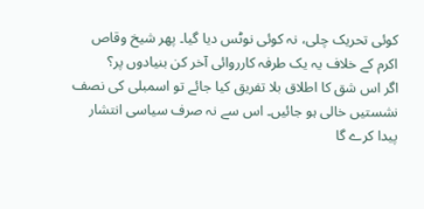کوئی تحریک چلی، نہ کوئی نوٹس دیا گیا۔ پھر شیخ وقاص اکرم کے خلاف یہ یک طرفہ کارروائی آخر کن بنیادوں پر؟
اگر اس شق کا اطلاق بلا تفریق کیا جائے تو اسمبلی کی نصف نشستیں خالی ہو جائیں۔ اس سے نہ صرف سیاسی انتشار پیدا کرے گا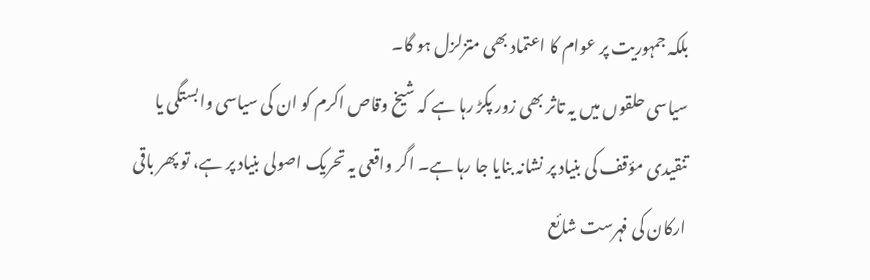بلکہ جمہوریت پر عوام کا اعتماد بھی متزلزل ہو گا۔
سیاسی حلقوں میں یہ تاثر بھی زور پکڑ رہا ہے کہ شیخ وقاص اکرم کو ان کی سیاسی وابستگی یا تنقیدی مؤقف کی بنیاد پر نشانہ بنایا جا رہا ہے۔ اگر واقعی یہ تحریک اصولی بنیاد پر ہے، تو پھر باقی ارکان کی فہرست شائع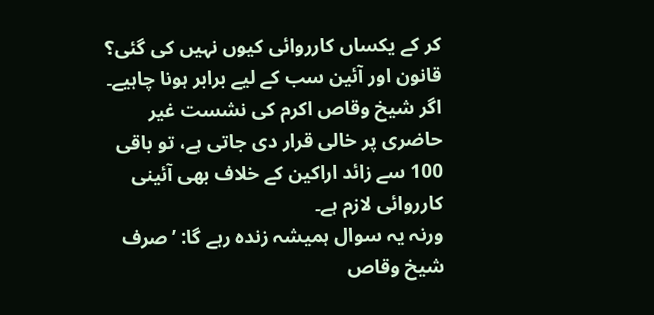کر کے یکساں کارروائی کیوں نہیں کی گئی؟
قانون اور آئین سب کے لیے برابر ہونا چاہیے۔ اگر شیخ وقاص اکرم کی نشست غیر حاضری پر خالی قرار دی جاتی ہے، تو باقی 100 سے زائد اراکین کے خلاف بھی آئینی کارروائی لازم ہے۔
ورنہ یہ سوال ہمیشہ زندہ رہے گا: ’صرف شیخ وقاص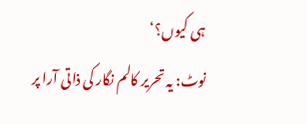ہی کیوں؟‘
نوٹ: یہ تحریر کالم نگار کی ذاتی آرا پر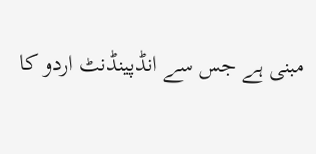مبنی ہے جس سے انڈپینڈنٹ اردو کا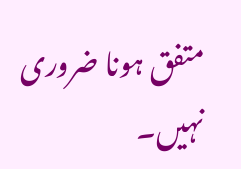متفق ہونا ضروری نہیں۔